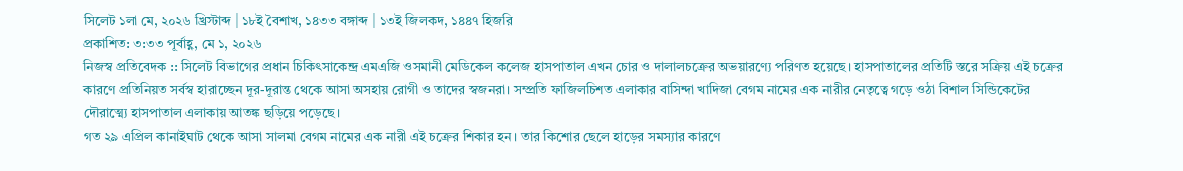সিলেট ১লা মে, ২০২৬ খ্রিস্টাব্দ | ১৮ই বৈশাখ, ১৪৩৩ বঙ্গাব্দ | ১৩ই জিলকদ, ১৪৪৭ হিজরি
প্রকাশিত: ৩:৩৩ পূর্বাহ্ণ, মে ১, ২০২৬
নিজস্ব প্রতিবেদক :: সিলেট বিভাগের প্রধান চিকিৎসাকেন্দ্র এমএজি ওসমানী মেডিকেল কলেজ হাসপাতাল এখন চোর ও দালালচক্রের অভয়ারণ্যে পরিণত হয়েছে। হাসপাতালের প্রতিটি স্তরে সক্রিয় এই চক্রের কারণে প্রতিনিয়ত সর্বস্ব হারাচ্ছেন দূর-দূরান্ত থেকে আসা অসহায় রোগী ও তাদের স্বজনরা। সম্প্রতি ফাজিলচিশত এলাকার বাসিন্দা খাদিজা বেগম নামের এক নারীর নেতৃত্বে গড়ে ওঠা বিশাল সিন্ডিকেটের দৌরাত্ম্যে হাসপাতাল এলাকায় আতঙ্ক ছড়িয়ে পড়েছে।
গত ২৯ এপ্রিল কানাইঘাট থেকে আসা সালমা বেগম নামের এক নারী এই চক্রের শিকার হন। তার কিশোর ছেলে হাড়ের সমস্যার কারণে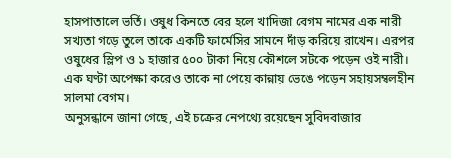হাসপাতালে ভর্তি। ওষুধ কিনতে বের হলে খাদিজা বেগম নামের এক নারী সখ্যতা গড়ে তুলে তাকে একটি ফার্মেসির সামনে দাঁড় করিয়ে রাখেন। এরপর ওষুধের স্লিপ ও ১ হাজার ৫০০ টাকা নিয়ে কৌশলে সটকে পড়েন ওই নারী। এক ঘণ্টা অপেক্ষা করেও তাকে না পেয়ে কান্নায় ভেঙে পড়েন সহায়সম্বলহীন সালমা বেগম।
অনুসন্ধানে জানা গেছে, এই চক্রের নেপথ্যে রয়েছেন সুবিদবাজার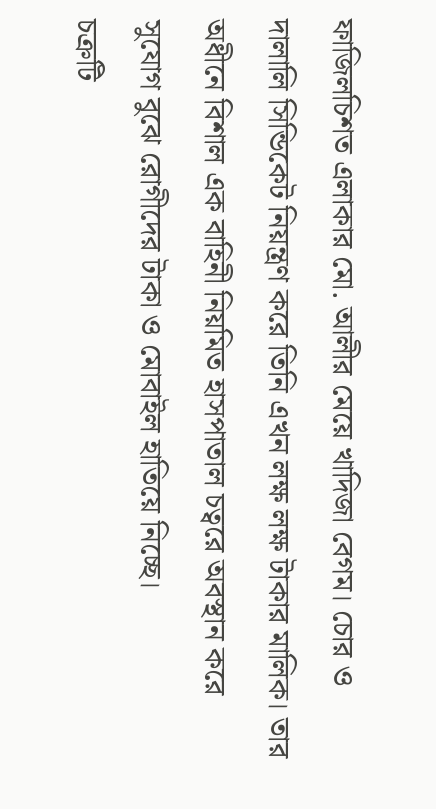ফাজিলচিশত এলাকার মো. আলীর মেয়ে খাদিজা বেগম। চোর ও দালালি সিন্ডিকেট নিয়ন্ত্রণ করে তিনি এখন লক্ষ লক্ষ টাকার মালিক। তার অধীনে বিশাল এক বাহিনী নিয়মিত হাসপাতাল চত্বরে অবস্থান করে সুযোগ বুঝে রোগীদের টাকা ও মোবাইল হাতিয়ে নিচ্ছে।
চক্রটি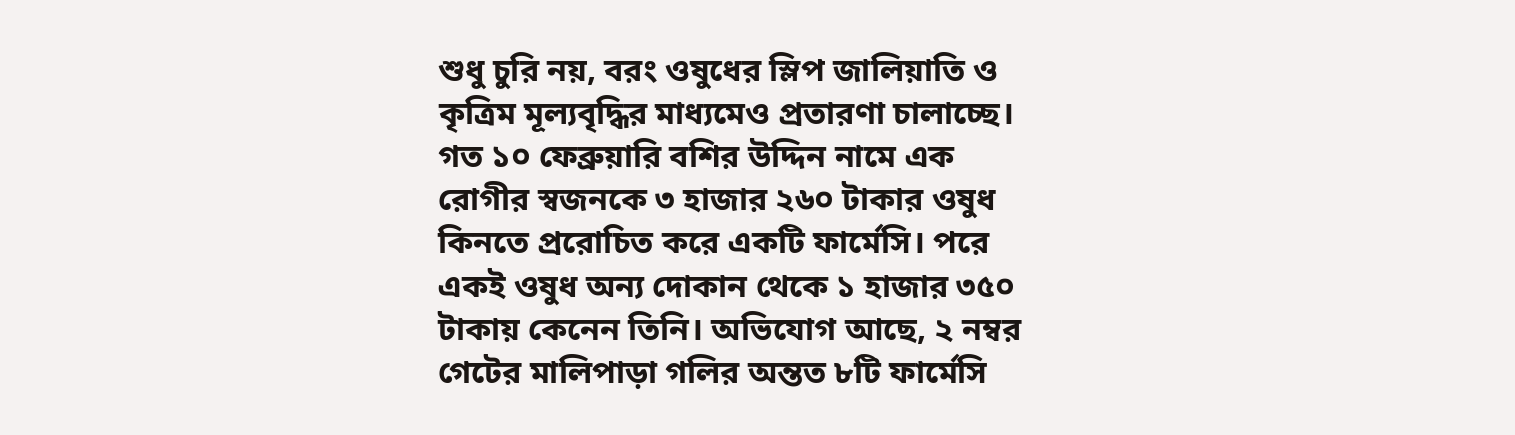শুধু চুরি নয়, বরং ওষুধের স্লিপ জালিয়াতি ও কৃত্রিম মূল্যবৃদ্ধির মাধ্যমেও প্রতারণা চালাচ্ছে। গত ১০ ফেব্রুয়ারি বশির উদ্দিন নামে এক রোগীর স্বজনকে ৩ হাজার ২৬০ টাকার ওষুধ কিনতে প্ররোচিত করে একটি ফার্মেসি। পরে একই ওষুধ অন্য দোকান থেকে ১ হাজার ৩৫০ টাকায় কেনেন তিনি। অভিযোগ আছে, ২ নম্বর গেটের মালিপাড়া গলির অন্তত ৮টি ফার্মেসি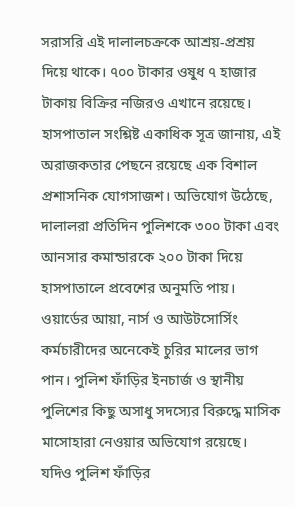সরাসরি এই দালালচক্রকে আশ্রয়-প্রশ্রয় দিয়ে থাকে। ৭০০ টাকার ওষুধ ৭ হাজার টাকায় বিক্রির নজিরও এখানে রয়েছে।
হাসপাতাল সংশ্লিষ্ট একাধিক সূত্র জানায়, এই অরাজকতার পেছনে রয়েছে এক বিশাল প্রশাসনিক যোগসাজশ। অভিযোগ উঠেছে, দালালরা প্রতিদিন পুলিশকে ৩০০ টাকা এবং আনসার কমান্ডারকে ২০০ টাকা দিয়ে হাসপাতালে প্রবেশের অনুমতি পায়। ওয়ার্ডের আয়া, নার্স ও আউটসোর্সিং কর্মচারীদের অনেকেই চুরির মালের ভাগ পান। পুলিশ ফাঁড়ির ইনচার্জ ও স্থানীয় পুলিশের কিছু অসাধু সদস্যের বিরুদ্ধে মাসিক মাসোহারা নেওয়ার অভিযোগ রয়েছে।
যদিও পুলিশ ফাঁড়ির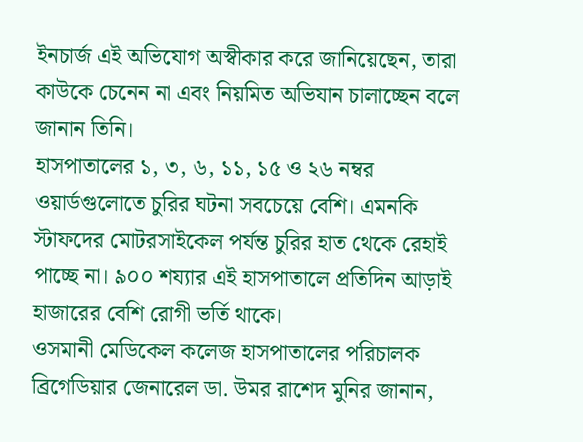ইনচার্জ এই অভিযোগ অস্বীকার করে জানিয়েছেন, তারা কাউকে চেনেন না এবং নিয়মিত অভিযান চালাচ্ছেন বলে জানান তিনি।
হাসপাতালের ১, ৩, ৬, ১১, ১৫ ও ২৬ নম্বর ওয়ার্ডগুলোতে চুরির ঘটনা সবচেয়ে বেশি। এমনকি স্টাফদের মোটরসাইকেল পর্যন্ত চুরির হাত থেকে রেহাই পাচ্ছে না। ৯০০ শয্যার এই হাসপাতালে প্রতিদিন আড়াই হাজারের বেশি রোগী ভর্তি থাকে।
ওসমানী মেডিকেল কলেজ হাসপাতালের পরিচালক ব্রিগেডিয়ার জেনারেল ডা. উমর রাশেদ মুনির জানান,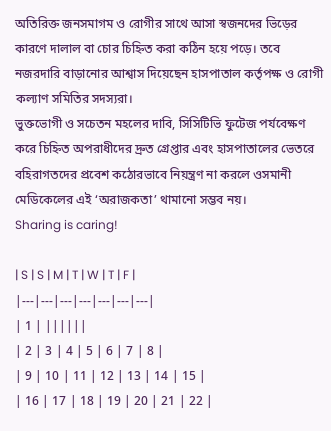অতিরিক্ত জনসমাগম ও রোগীর সাথে আসা স্বজনদের ভিড়ের কারণে দালাল বা চোর চিহ্নিত করা কঠিন হয়ে পড়ে। তবে নজরদারি বাড়ানোর আশ্বাস দিয়েছেন হাসপাতাল কর্তৃপক্ষ ও রোগী কল্যাণ সমিতির সদস্যরা।
ভুক্তভোগী ও সচেতন মহলের দাবি, সিসিটিভি ফুটেজ পর্যবেক্ষণ করে চিহ্নিত অপরাধীদের দ্রুত গ্রেপ্তার এবং হাসপাতালের ভেতরে বহিরাগতদের প্রবেশ কঠোরভাবে নিয়ন্ত্রণ না করলে ওসমানী মেডিকেলের এই ‘অরাজকতা’ থামানো সম্ভব নয়।
Sharing is caring!

| S | S | M | T | W | T | F |
|---|---|---|---|---|---|---|
| 1 | ||||||
| 2 | 3 | 4 | 5 | 6 | 7 | 8 |
| 9 | 10 | 11 | 12 | 13 | 14 | 15 |
| 16 | 17 | 18 | 19 | 20 | 21 | 22 |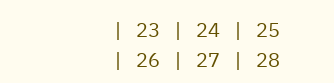| 23 | 24 | 25 | 26 | 27 | 28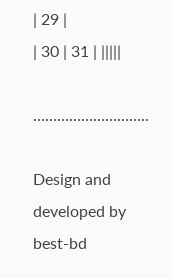| 29 |
| 30 | 31 | |||||

………………………..

Design and developed by best-bd